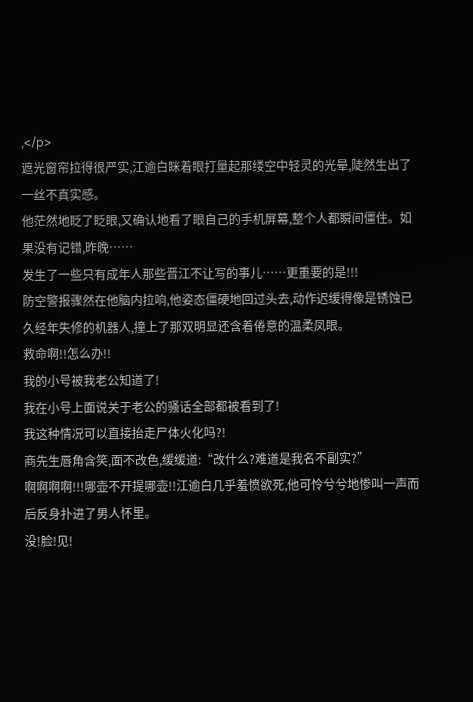,</p>
遮光窗帘拉得很严实,江逾白眯着眼打量起那缕空中轻灵的光晕,陡然生出了一丝不真实感。
他茫然地眨了眨眼,又确认地看了眼自己的手机屏幕,整个人都瞬间僵住。如果没有记错,昨晚……
发生了一些只有成年人那些晋江不让写的事儿……更重要的是!!!
防空警报骤然在他脑内拉响,他姿态僵硬地回过头去,动作迟缓得像是锈蚀已久经年失修的机器人,撞上了那双明显还含着倦意的温柔凤眼。
救命啊!!怎么办!!
我的小号被我老公知道了!
我在小号上面说关于老公的骚话全部都被看到了!
我这种情况可以直接抬走尸体火化吗?!
商先生唇角含笑,面不改色,缓缓道:“改什么?难道是我名不副实?”
啊啊啊啊!!!哪壶不开提哪壶!!江逾白几乎羞愤欲死,他可怜兮兮地惨叫一声而后反身扑进了男人怀里。
没!脸!见!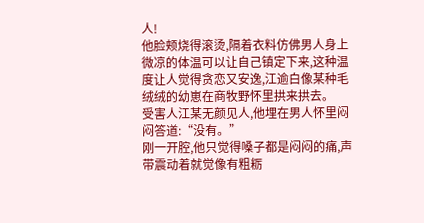人!
他脸颊烧得滚烫,隔着衣料仿佛男人身上微凉的体温可以让自己镇定下来,这种温度让人觉得贪恋又安逸,江逾白像某种毛绒绒的幼崽在商牧野怀里拱来拱去。
受害人江某无颜见人,他埋在男人怀里闷闷答道:“没有。”
刚一开腔,他只觉得嗓子都是闷闷的痛,声带震动着就觉像有粗粝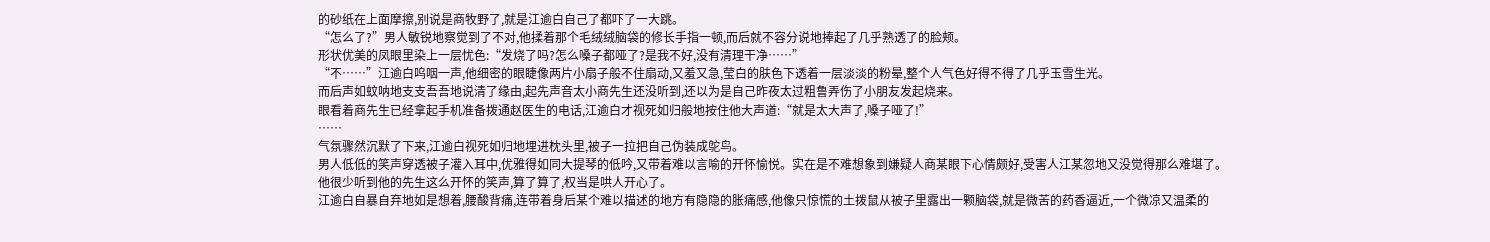的砂纸在上面摩擦,别说是商牧野了,就是江逾白自己了都吓了一大跳。
“怎么了?”男人敏锐地察觉到了不对,他揉着那个毛绒绒脑袋的修长手指一顿,而后就不容分说地捧起了几乎熟透了的脸颊。
形状优美的凤眼里染上一层忧色:“发烧了吗?怎么嗓子都哑了?是我不好,没有清理干净……”
“不……”江逾白呜咽一声,他细密的眼睫像两片小扇子般不住扇动,又羞又急,莹白的肤色下透着一层淡淡的粉晕,整个人气色好得不得了几乎玉雪生光。
而后声如蚊呐地支支吾吾地说清了缘由,起先声音太小商先生还没听到,还以为是自己昨夜太过粗鲁弄伤了小朋友发起烧来。
眼看着商先生已经拿起手机准备拨通赵医生的电话,江逾白才视死如归般地按住他大声道:“就是太大声了,嗓子哑了!”
……
气氛骤然沉默了下来,江逾白视死如归地埋进枕头里,被子一拉把自己伪装成鸵鸟。
男人低低的笑声穿透被子灌入耳中,优雅得如同大提琴的低吟,又带着难以言喻的开怀愉悦。实在是不难想象到嫌疑人商某眼下心情颇好,受害人江某忽地又没觉得那么难堪了。
他很少听到他的先生这么开怀的笑声,算了算了,权当是哄人开心了。
江逾白自暴自弃地如是想着,腰酸背痛,连带着身后某个难以描述的地方有隐隐的胀痛感,他像只惊慌的土拨鼠从被子里露出一颗脑袋,就是微苦的药香逼近,一个微凉又温柔的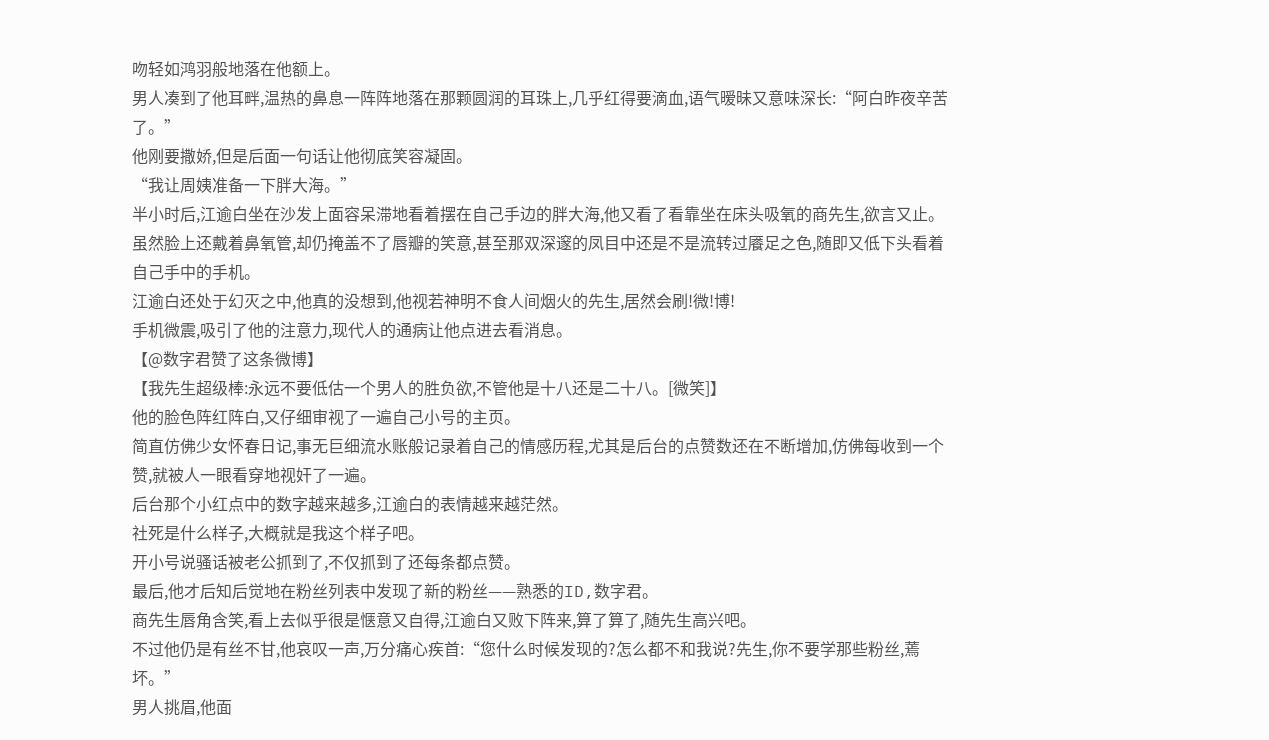吻轻如鸿羽般地落在他额上。
男人凑到了他耳畔,温热的鼻息一阵阵地落在那颗圆润的耳珠上,几乎红得要滴血,语气暧昧又意味深长:“阿白昨夜辛苦了。”
他刚要撒娇,但是后面一句话让他彻底笑容凝固。
“我让周姨准备一下胖大海。”
半小时后,江逾白坐在沙发上面容呆滞地看着摆在自己手边的胖大海,他又看了看靠坐在床头吸氧的商先生,欲言又止。
虽然脸上还戴着鼻氧管,却仍掩盖不了唇瓣的笑意,甚至那双深邃的凤目中还是不是流转过餍足之色,随即又低下头看着自己手中的手机。
江逾白还处于幻灭之中,他真的没想到,他视若神明不食人间烟火的先生,居然会刷!微!博!
手机微震,吸引了他的注意力,现代人的通病让他点进去看消息。
【@数字君赞了这条微博】
【我先生超级棒:永远不要低估一个男人的胜负欲,不管他是十八还是二十八。[微笑]】
他的脸色阵红阵白,又仔细审视了一遍自己小号的主页。
简直仿佛少女怀春日记,事无巨细流水账般记录着自己的情感历程,尤其是后台的点赞数还在不断增加,仿佛每收到一个赞,就被人一眼看穿地视奸了一遍。
后台那个小红点中的数字越来越多,江逾白的表情越来越茫然。
社死是什么样子,大概就是我这个样子吧。
开小号说骚话被老公抓到了,不仅抓到了还每条都点赞。
最后,他才后知后觉地在粉丝列表中发现了新的粉丝——熟悉的ID,数字君。
商先生唇角含笑,看上去似乎很是惬意又自得,江逾白又败下阵来,算了算了,随先生高兴吧。
不过他仍是有丝不甘,他哀叹一声,万分痛心疾首:“您什么时候发现的?怎么都不和我说?先生,你不要学那些粉丝,蔫坏。”
男人挑眉,他面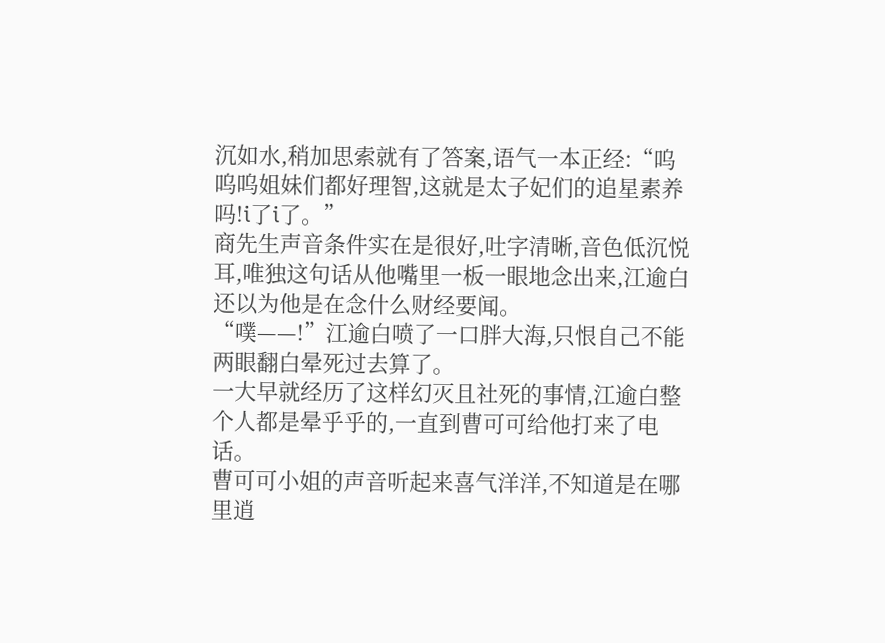沉如水,稍加思索就有了答案,语气一本正经:“呜呜呜姐妹们都好理智,这就是太子妃们的追星素养吗!i了i了。”
商先生声音条件实在是很好,吐字清晰,音色低沉悦耳,唯独这句话从他嘴里一板一眼地念出来,江逾白还以为他是在念什么财经要闻。
“噗——!”江逾白喷了一口胖大海,只恨自己不能两眼翻白晕死过去算了。
一大早就经历了这样幻灭且社死的事情,江逾白整个人都是晕乎乎的,一直到曹可可给他打来了电话。
曹可可小姐的声音听起来喜气洋洋,不知道是在哪里逍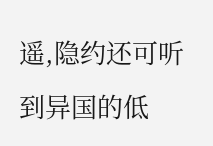遥,隐约还可听到异国的低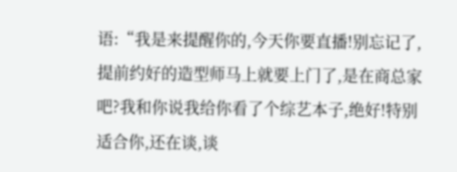语:“我是来提醒你的,今天你要直播!别忘记了,提前约好的造型师马上就要上门了,是在商总家吧?我和你说我给你看了个综艺本子,绝好!特别适合你,还在谈,谈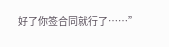好了你签合同就行了……”